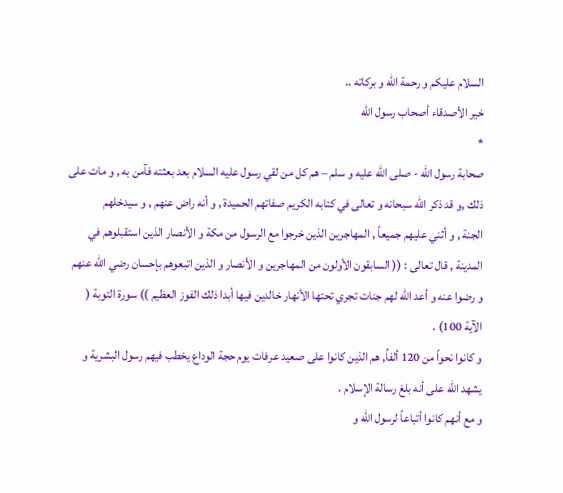السلام عليكم و رحمة الله و بركاته ..
خير الأصدقاء أصحاب رسول الله
*
صحابة رسول الله - صلى الله عليه و سلم – هم كل من لقي رسول عليه السلام بعد بعثته فآمن به , و مات على ذلك ,و قد ذكر الله سبحانه و تعالى في كتابه الكريم صفاتهم الحميدة , و أنه راض عنهم , و سيدخلهم
الجنة , و أثني عليهم جميعاً , المهاجرين الذين خرجوا مع الرسول من مكة و الأنصار الذين استقبلوهم في المدينة , قال تعالى : (( السابقون الأولون من المهاجرين و الأنصار و الذين اتبعوهم بإحسان رضي الله عنهم و رضوا عنه و أعد الله لهم جنات تجري تحتها الأنهار خالدين فيها أبدا ذلك الفوز العظيم )) سورة التوبة ( الآية 100) .
و كانوا نحواً من 120 ألفاُ, هم الذين كانوا على صعيد عرفات يوم حجة الوداع يخطب فيهم رسول البشرية و يشهد الله على أنه بلغ رسالة الإسلام .
و مع أنهم كانوا أتباعاً لرسول الله و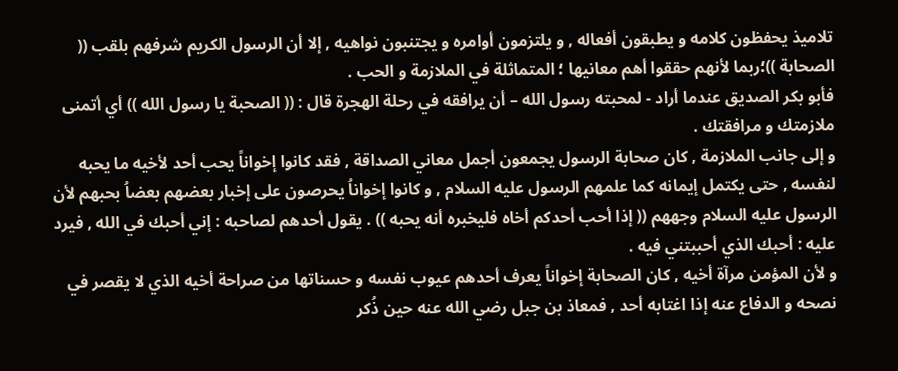تلاميذ يحفظون كلامه و يطبقون أفعاله , و يلتزمون أوامره و يجتنبون نواهيه , إلا أن الرسول الكريم شرفهم بلقب (( الصحابة ))؛ربما لأنهم حققوا أهم معانيها ؛ المتماثلة في الملازمة و الحب .
فأبو بكر الصديق عندما أراد - لمحبته رسول الله – أن يرافقه في رحلة الهجرة قال : (( الصحبة يا رسول الله )) أي أتمنى ملازمتك و مرافقتك .
و إلى جانب الملازمة , كان صحابة الرسول يجمعون أجمل معاني الصداقة , فقد كانوا إخواناً يحب أحد لأخيه ما يحبه لنفسه , حتى يكتمل إيمانه كما علمهم الرسول عليه السلام , و كانوا إخواناُ يحرصون على إخبار بعضهم بعضاُ بحبهم لأن الرسول عليه السلام وجههم (( إذا أحب أحدكم أخاه فليخبره أنه يحبه )) . يقول أحدهم لصاحبه : إني أحبك في الله , فيرد عليه : أحبك الذي أحببتني فيه .
و لأن المؤمن مرآة أخيه , كان الصحابة إخواناً يعرف أحدهم عيوب نفسه و حسناتها من صراحة أخيه الذي لا يقصر في نصحه و الدفاع عنه إذا اغتابه أحد , فمعاذ بن جبل رضي الله عنه حين ذُكر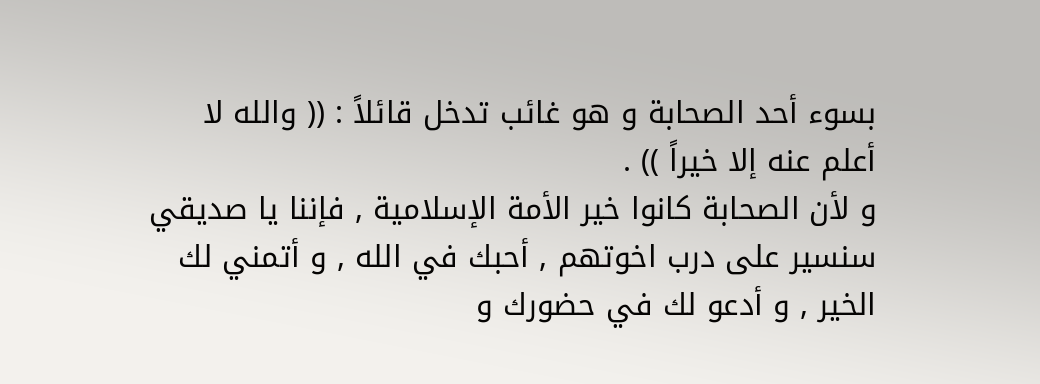بسوء أحد الصحابة و هو غائب تدخل قائلاً : (( والله لا أعلم عنه إلا خيراً )) .
و لأن الصحابة كانوا خير الأمة الإسلامية , فإننا يا صديقي سنسير على درب اخوتهم , أحبك في الله , و أتمني لك الخير , و أدعو لك في حضورك و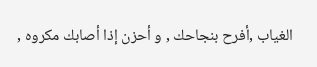الغياب ,أفرح بنجاحك , و أحزن إذا أصابك مكروه ,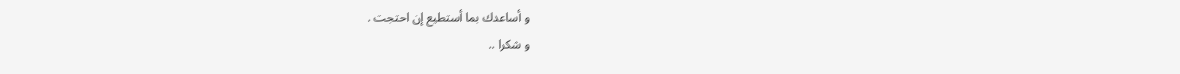و أساعدك بما أستطيع إن احتجت .
و شكرا ..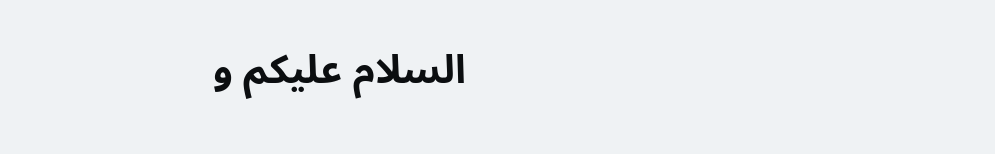السلام عليكم و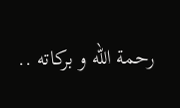رحمة الله و بركاته ..